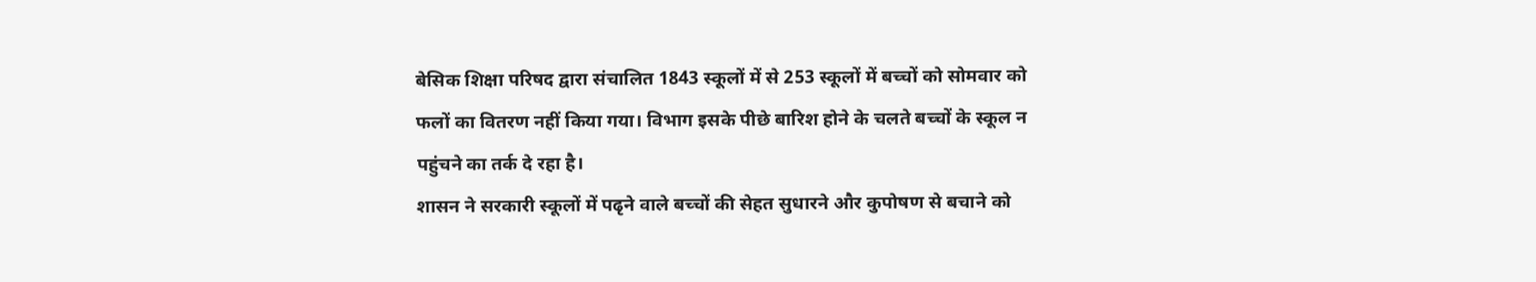बेसिक शिक्षा परिषद द्वारा संचालित 1843 स्कूलों में से 253 स्कूलों में बच्चों को सोमवार को फलों का वितरण नहीं किया गया। विभाग इसके पीछे बारिश होने के चलते बच्चों के स्कूल न पहुंचने का तर्क दे रहा है।
शासन ने सरकारी स्कूलों में पढृने वाले बच्चों की सेहत सुधारने और कुपोषण से बचाने को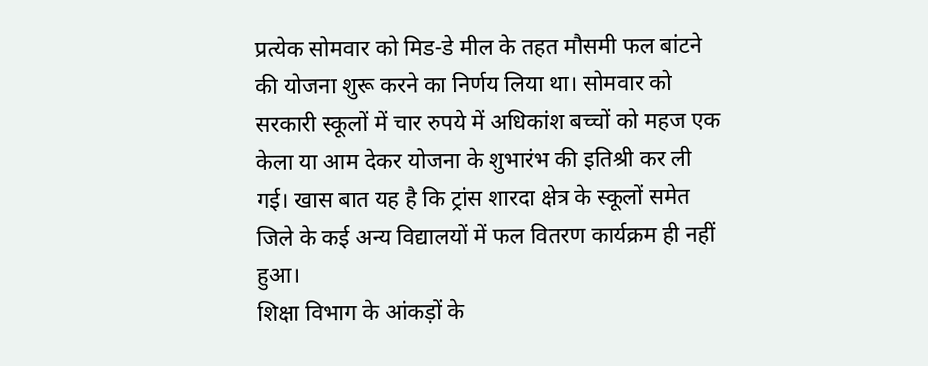प्रत्येक सोमवार को मिड-डे मील के तहत मौसमी फल बांटने की योजना शुरू करने का निर्णय लिया था। सोमवार को सरकारी स्कूलों में चार रुपये में अधिकांश बच्चों को महज एक केला या आम देकर योजना के शुभारंभ की इतिश्री कर ली गई। खास बात यह है कि ट्रांस शारदा क्षेत्र के स्कूलों समेत जिले के कई अन्य विद्यालयों में फल वितरण कार्यक्रम ही नहीं हुआ।
शिक्षा विभाग के आंकड़ों के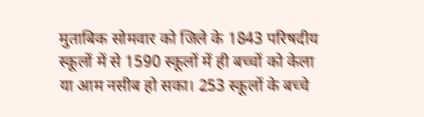मुताबिक सोमवार को जिले के 1843 परिषदीय स्कूलों में से 1590 स्कूलों में ही बच्चों को केला या आम नसीब हो सका। 253 स्कूलों के बच्चे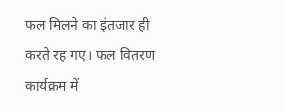फल मिलने का इंतजार ही करते रह गए। फल वितरण कार्यक्रम में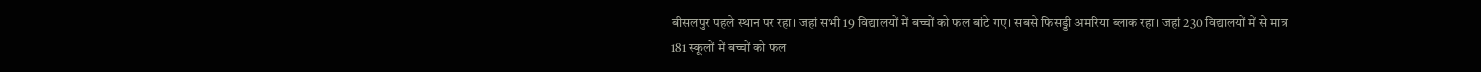बीसलपुर पहले स्थान पर रहा। जहां सभी 19 विद्यालयों में बच्चों को फल बांटे गए। सबसे फिसड्डी अमरिया ब्लाक रहा। जहां 230 विद्यालयों में से मात्र 181 स्कूलों में बच्चों को फल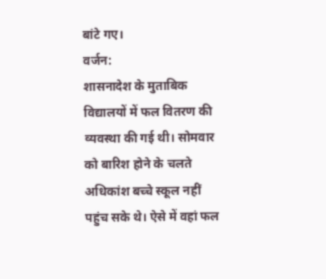बांटे गए।
वर्जन:
शासनादेश के मुताबिक विद्यालयों में फल वितरण की व्यवस्था की गई थी। सोमवार को बारिश होने के चलते अधिकांश बच्चे स्कूल नहीं पहुंच सके थे। ऐसे में वहां फल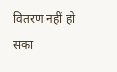वितरण नहीं हो सका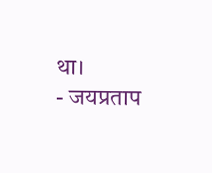था।
- जयप्रताप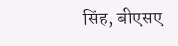सिंह, बीएसए